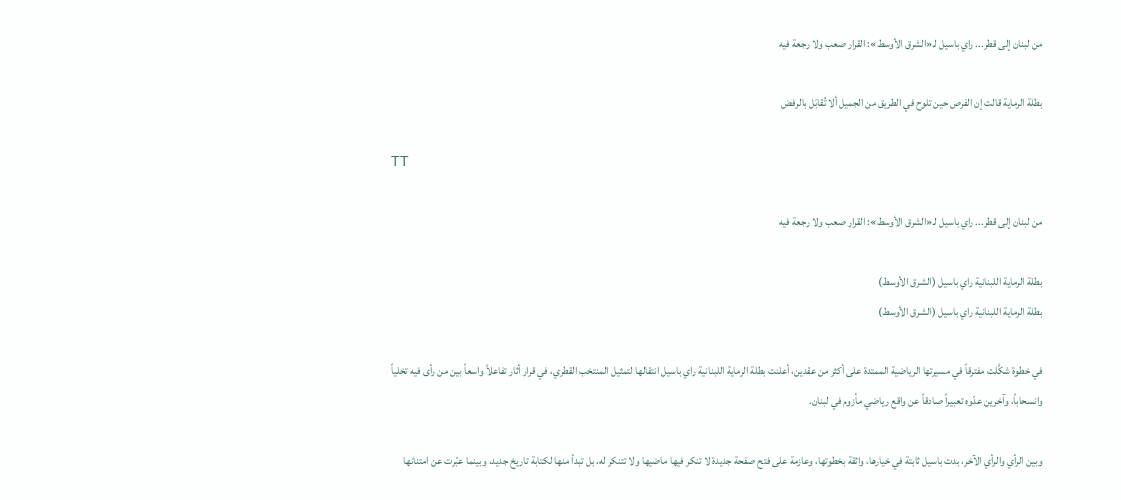من لبنان إلى قطر... راي باسيل لـ«الشرق الأوسط»: القرار صعب ولا رجعة فيه

بطلة الرماية قالت إن الفرص حين تلوح في الطريق من الجميل ألا تُقابَل بالرفض

TT

من لبنان إلى قطر... راي باسيل لـ«الشرق الأوسط»: القرار صعب ولا رجعة فيه

بطلة الرماية اللبنانية راي باسيل (الشرق الأوسط)
بطلة الرماية اللبنانية راي باسيل (الشرق الأوسط)

في خطوة شكَّلت مفترقاً في مسيرتها الرياضية الممتدة على أكثر من عقدين، أعلنت بطلة الرماية اللبنانية راي باسيل انتقالها لتمثيل المنتخب القطري، في قرار أثار تفاعلاً واسعاً بين من رأى فيه تخلياً وانسحاباً، وآخرين عدّوه تعبيراً صادقاً عن واقع رياضي مأزوم في لبنان.

وبين الرأي والرأي الآخر، بدت باسيل ثابتة في خيارها، واثقة بخطوتها، وعازمة على فتح صفحة جديدة لا تنكر فيها ماضيها ولا تتنكر له، بل تبدأ منها لكتابة تاريخ جديد، وبينما عبّرت عن امتنانها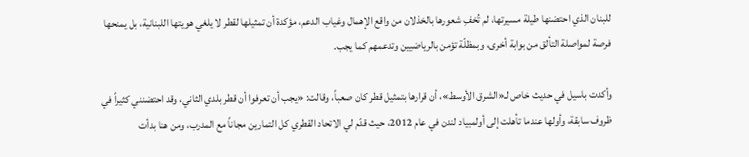للبنان الذي احتضنها طيلة مسيرتها، لم تُخفِ شعورها بالخذلان من واقع الإهمال وغياب الدعم، مؤكدة أن تمثيلها لقطر لا يلغي هويتها اللبنانية، بل يمنحها فرصة لمواصلة التألق من بوابة أخرى، وبمظلّة تؤمن بالرياضيين وتدعمهم كما يجب.

وأكدت باسيل في حديث خاص لـ«الشرق الأوسط»، أن قرارها بتمثيل قطر كان صعباً، وقالت: «يجب أن تعرفوا أن قطر بلدي الثاني، وقد احتضنني كثيراً في ظروف سابقة، وأولها عندما تأهلت إلى أولمبياد لندن في عام 2012، حيث قدّم لي الاتحاد القطري كل التمارين مجاناً مع المدرب، ومن هنا بدأت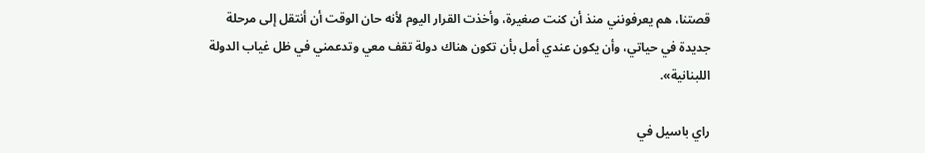قصتنا، هم يعرفونني منذ أن كنت صغيرة، وأخذت القرار اليوم لأنه حان الوقت أن أنتقل إلى مرحلة جديدة في حياتي، وأن يكون عندي أمل بأن تكون هناك دولة تقف معي وتدعمني في ظل غياب الدولة اللبنانية».

راي باسيل في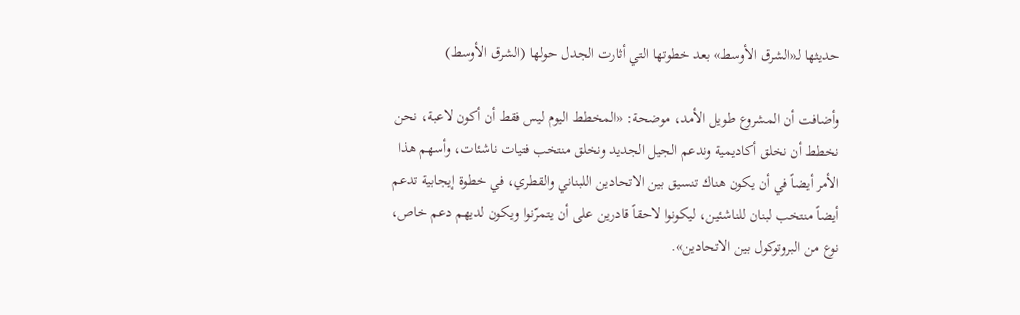حديثها لـ«الشرق الأوسط» بعد خطوتها التي أثارت الجدل حولها (الشرق الأوسط)

وأضافت أن المشروع طويل الأمد، موضحة: «المخطط اليوم ليس فقط أن أكون لاعبة، نحن نخطط أن نخلق أكاديمية وندعم الجيل الجديد ونخلق منتخب فتيات ناشئات، وأسهم هذا الأمر أيضاً في أن يكون هناك تنسيق بين الاتحادين اللبناني والقطري، في خطوة إيجابية تدعم أيضاً منتخب لبنان للناشئين، ليكونوا لاحقاً قادرين على أن يتمرّنوا ويكون لديهم دعم خاص، نوع من البروتوكول بين الاتحادين».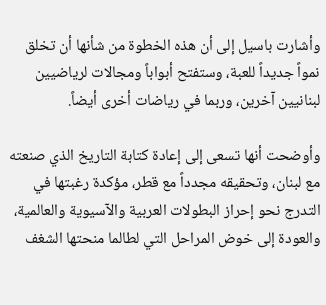وأشارت باسيل إلى أن هذه الخطوة من شأنها أن تخلق نمواً جديداً للعبة، وستفتح أبواباً ومجالات لرياضيين لبنانيين آخرين، وربما في رياضات أخرى أيضاً.

وأوضحت أنها تسعى إلى إعادة كتابة التاريخ الذي صنعته مع لبنان، وتحقيقه مجدداً مع قطر، مؤكدة رغبتها في التدرج نحو إحراز البطولات العربية والآسيوية والعالمية، والعودة إلى خوض المراحل التي لطالما منحتها الشغف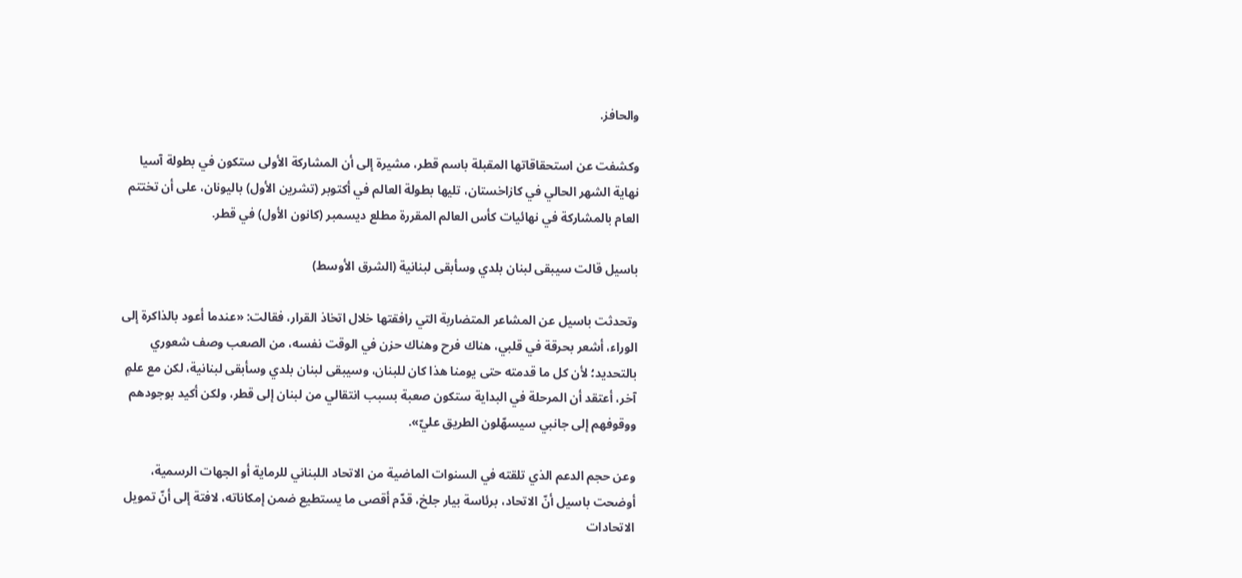والحافز.

وكشفت عن استحقاقاتها المقبلة باسم قطر، مشيرة إلى أن المشاركة الأولى ستكون في بطولة آسيا نهاية الشهر الحالي في كازاخستان، تليها بطولة العالم في أكتوبر (تشرين الأول) باليونان، على أن تختتم العام بالمشاركة في نهائيات كأس العالم المقررة مطلع ديسمبر (كانون الأول) في قطر.

باسيل قالت سيبقى لبنان بلدي وسأبقى لبنانية (الشرق الأوسط)

وتحدثت باسيل عن المشاعر المتضاربة التي رافقتها خلال اتخاذ القرار، فقالت: «عندما أعود بالذاكرة إلى الوراء، أشعر بحرقة في قلبي، هناك فرح وهناك حزن في الوقت نفسه، من الصعب وصف شعوري بالتحديد؛ لأن كل ما قدمته حتى يومنا هذا كان للبنان، وسيبقى لبنان بلدي وسأبقى لبنانية، لكن مع علمٍ آخر، أعتقد أن المرحلة في البداية ستكون صعبة بسبب انتقالي من لبنان إلى قطر، ولكن أكيد بوجودهم ووقوفهم إلى جانبي سيسهّلون الطريق عليّ».

وعن حجم الدعم الذي تلقته في السنوات الماضية من الاتحاد اللبناني للرماية أو الجهات الرسمية، أوضحت باسيل أنّ الاتحاد، برئاسة بيار جلخ، قدّم أقصى ما يستطيع ضمن إمكاناته، لافتة إلى أنّ تمويل الاتحادات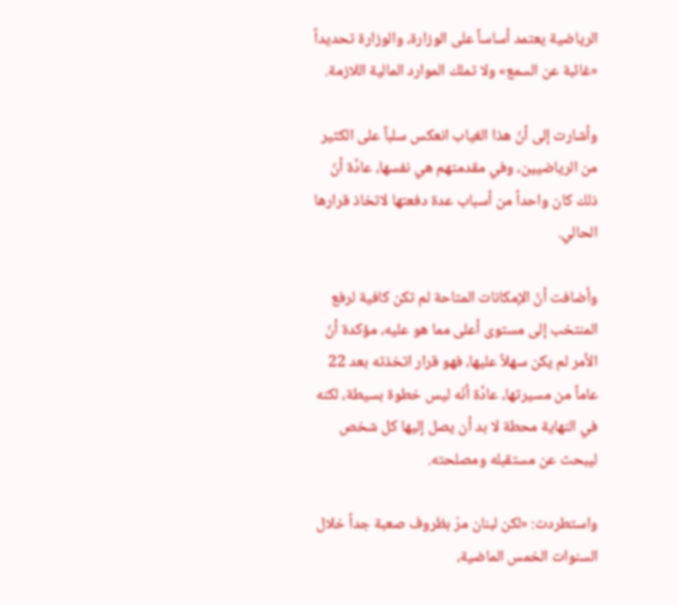الرياضية يعتمد أساساً على الوزارة، والوزارة تحديداً «غائبة عن السمع» ولا تملك الموارد المالية اللازمة.

وأشارت إلى أنّ هذا الغياب انعكس سلباً على الكثير من الرياضيين، وفي مقدمتهم هي نفسها، عادَّة أنّ ذلك كان واحداً من أسباب عدة دفعتها لاتخاذ قرارها الحالي.

وأضافت أنّ الإمكانات المتاحة لم تكن كافية لرفع المنتخب إلى مستوى أعلى مما هو عليه، مؤكدة أنّ الأمر لم يكن سهلاً عليها، فهو قرار اتخذته بعد 22 عاماً من مسيرتها، عادَّة أنّه ليس خطوة بسيطة، لكنه في النهاية محطة لا بد أن يصل إليها كل شخص ليبحث عن مستقبله ومصلحته.

واستطردت: «لكن لبنان مرّ بظروف صعبة جداً خلال السنوات الخمس الماضية،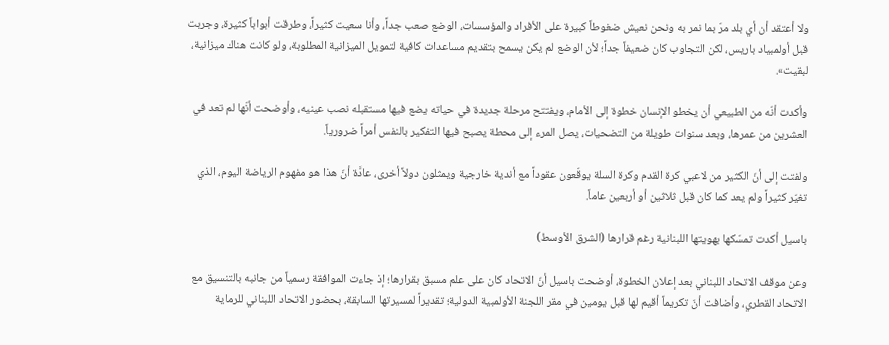ولا أعتقد أن أي بلد مرّ بما نمر به ونحن نعيش ضغوطاً كبيرة على الأفراد والمؤسسات، الوضع صعب جداً، وأنا سعيت كثيراً، وطرقت أبواباً كثيرة، وجربت قبل أولمبياد باريس، لكن التجاوب كان ضعيفاً جداً؛ لأن الوضع لم يكن يسمح بتقديم مساعدات كافية لتمويل الميزانية المطلوبة، ولو كانت هناك ميزانية، لبقيت».

وأكدت أنّه من الطبيعي أن يخطو الإنسان خطوة إلى الأمام، ويفتتح مرحلة جديدة في حياته يضع فيها مستقبله نصب عينيه، وأوضحت أنّها لم تعد في العشرين من عمرها، وبعد سنوات طويلة من التضحيات، يصل المرء إلى محطة يصبح فيها التفكير بالنفس أمراً ضرورياً.

ولفتت إلى أنّ الكثير من لاعبي كرة القدم وكرة السلة يوقّعون عقوداً مع أندية خارجية ويمثلون دولاً أخرى، عادَّة أنّ هذا هو مفهوم الرياضة اليوم، الذي تغيّر كثيراً ولم يعد كما كان قبل ثلاثين أو أربعين عاماً.

باسيل أكدت تمسّكها بهويتها اللبنانية رغم قرارها (الشرق الأوسط)

وعن موقف الاتحاد اللبناني بعد إعلان الخطوة، أوضحت باسيل أنّ الاتحاد كان على علم مسبق بقرارها؛ إذ جاءت الموافقة رسمياً من جانبه بالتنسيق مع الاتحاد القطري، وأضافت أنّ تكريماً أقيم لها قبل يومين في مقر اللجنة الأولمبية الدولية؛ تقديراً لمسيرتها السابقة، بحضور الاتحاد اللبناني للرماية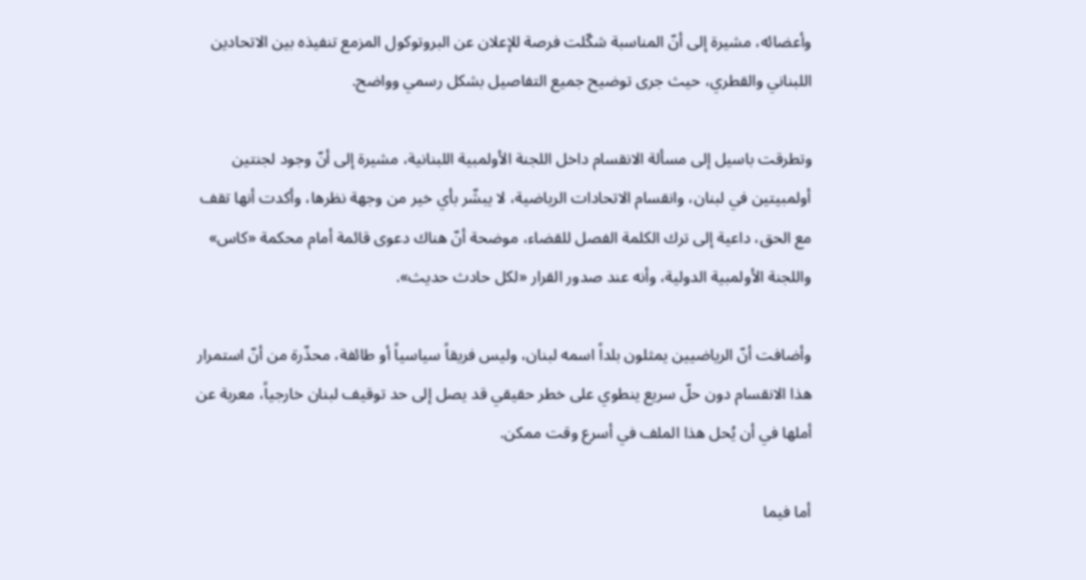وأعضائه، مشيرة إلى أنّ المناسبة شكّلت فرصة للإعلان عن البروتوكول المزمع تنفيذه بين الاتحادين اللبناني والقطري، حيث جرى توضيح جميع التفاصيل بشكل رسمي وواضح.

وتطرقت باسيل إلى مسألة الانقسام داخل اللجنة الأولمبية اللبنانية، مشيرة إلى أنّ وجود لجنتين أولمبيتين في لبنان، وانقسام الاتحادات الرياضية، لا يبشّر بأي خير من وجهة نظرها، وأكدت أنها تقف مع الحق، داعية إلى ترك الكلمة الفصل للقضاء، موضحة أنّ هناك دعوى قائمة أمام محكمة «كاس» واللجنة الأولمبية الدولية، وأنه عند صدور القرار «لكل حادث حديث».

وأضافت أنّ الرياضيين يمثلون بلداً اسمه لبنان، وليس فريقاً سياسياً أو طائفة، محذّرة من أنّ استمرار هذا الانقسام دون حلّ سريع ينطوي على خطر حقيقي قد يصل إلى حد توقيف لبنان خارجياً، معربة عن أملها في أن يُحل هذا الملف في أسرع وقت ممكن.

أما فيما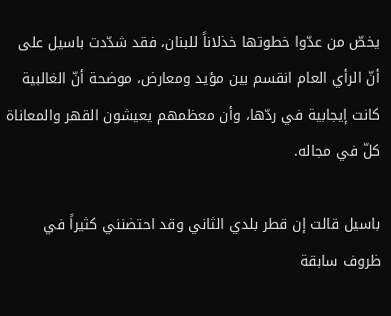يخصّ من عدّوا خطوتها خذلاناً للبنان، فقد شدّدت باسيل على أنّ الرأي العام انقسم بين مؤيد ومعارض، موضحة أنّ الغالبية كانت إيجابية في ردّها، وأن معظمهم يعيشون القهر والمعاناة كلّ في مجاله.

باسيل قالت إن قطر بلدي الثاني وقد احتضنني كثيراً في ظروف سابقة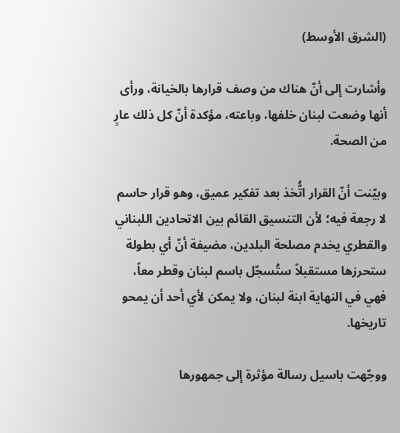(الشرق الأوسط)

وأشارت إلى أنّ هناك من وصف قرارها بالخيانة، ورأى أنها وضعت لبنان خلفها، وباعته، مؤكدة أنّ كل ذلك عارٍ من الصحة.

وبيّنت أنّ القرار اتُّخذ بعد تفكير عميق، وهو قرار حاسم لا رجعة فيه؛ لأن التنسيق القائم بين الاتحادين اللبناني والقطري يخدم مصلحة البلدين، مضيفة أنّ أي بطولة ستحرزها مستقبلاً ستُسجّل باسم لبنان وقطر معاً، فهي في النهاية ابنة لبنان، ولا يمكن لأي أحد أن يمحو تاريخها.

ووجّهت باسيل رسالة مؤثرة إلى جمهورها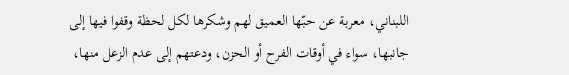اللبناني، معربة عن حبّها العميق لهم وشكرها لكل لحظة وقفوا فيها إلى جانبها، سواء في أوقات الفرح أو الحزن، ودعتهم إلى عدم الزعل منها،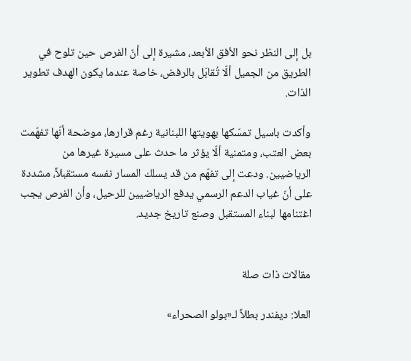بل إلى النظر نحو الأفق الأبعد، مشيرة إلى أنّ الفرص حين تلوح في الطريق من الجميل ألّا تُقابَل بالرفض، خاصة عندما يكون الهدف تطوير الذات.

وأكدت باسيل تمسّكها بهويتها اللبنانية رغم قرارها، موضحة أنّها تفهّمت بعض العتب، ومتمنية ألّا يؤثر ما حدث على مسيرة غيرها من الرياضيين. ودعت إلى تفهّم من قد يسلك المسار نفسه مستقبلاً، مشددة على أنّ غياب الدعم الرسمي يدفع الرياضيين للرحيل، وأن الفرص يجب اغتنامها لبناء المستقبل وصنع تاريخ جديد.


مقالات ذات صلة

العلا: ديفندر بطلاً لـ«بولو الصحراء»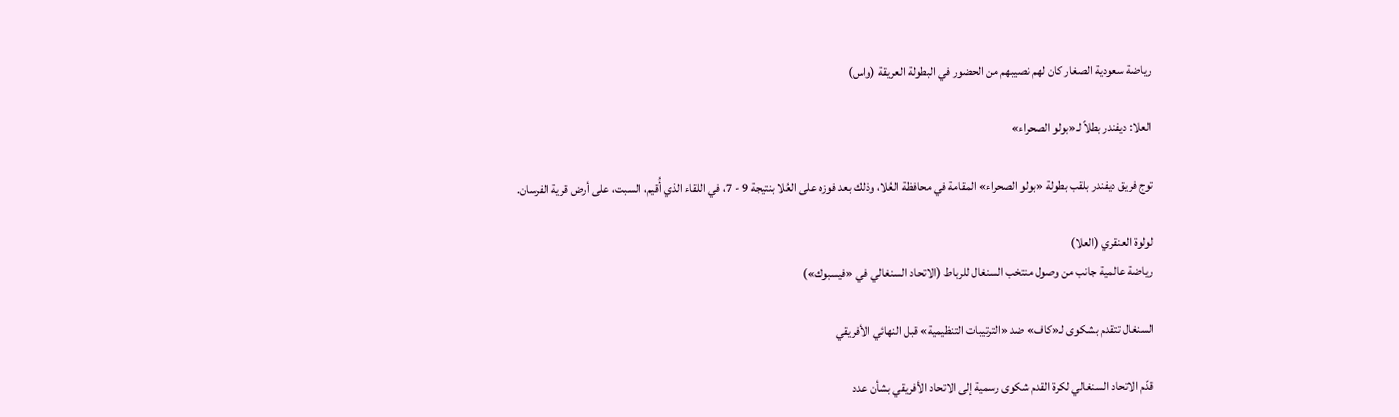رياضة سعودية الصغار كان لهم نصيبهم من الحضور في البطولة العريقة (واس)

العلا: ديفندر بطلاً لـ«بولو الصحراء»

توج فريق ديفندر بلقب بطولة «بولو الصحراء» المقامة في محافظة العُلا، وذلك بعد فوزه على العُلا بنتيجة 9 - 7، في اللقاء الذي أُقيم، السبت، على أرض قرية الفرسان.

لولوة العنقري (العلا)
رياضة عالمية جانب من وصول منتخب السنغال للرباط (الاتحاد السنغالي في «فيسبوك»)

السنغال تتقدم بشكوى لـ«كاف» ضد «الترتيبات التنظيمية» قبل النهائي الأفريقي

قدّم الاتحاد السنغالي لكرة القدم شكوى رسمية إلى الاتحاد الأفريقي بشأن عدد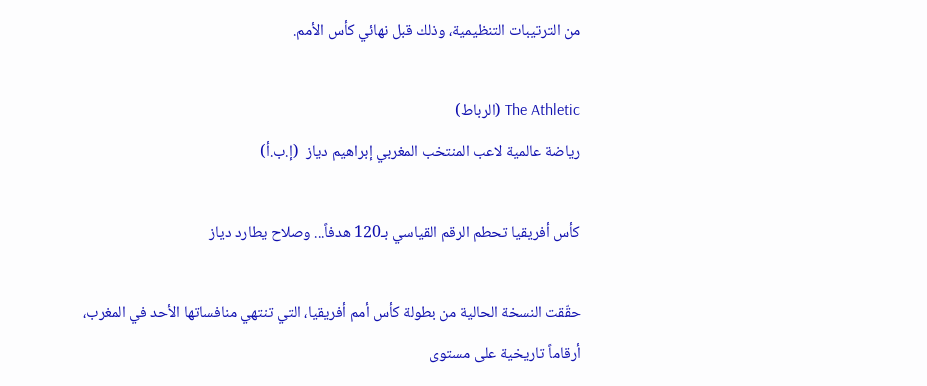من الترتيبات التنظيمية، وذلك قبل نهائي كأس الأمم.

The Athletic (الرباط)
رياضة عالمية لاعب المنتخب المغربي إبراهيم دياز  (إ.ب.أ)

كأس أفريقيا تحطم الرقم القياسي بـ120 هدفاً... وصلاح يطارد دياز

حقّقت النسخة الحالية من بطولة كأس أمم أفريقيا، التي تنتهي منافساتها الأحد في المغرب، أرقاماً تاريخية على مستوى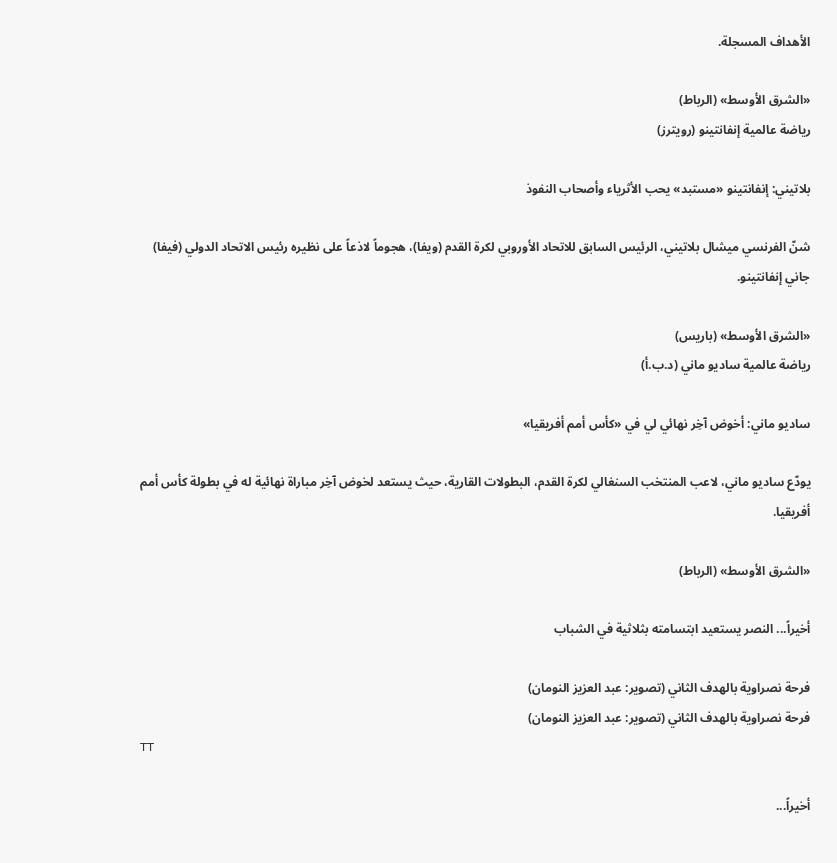الأهداف المسجلة.

«الشرق الأوسط» (الرباط)
رياضة عالمية إنفانتينو (رويترز)

بلاتيني: إنفانتينو «مستبد» يحب الأثرياء وأصحاب النفوذ

شنّ الفرنسي ميشال بلاتيني، الرئيس السابق للاتحاد الأوروبي لكرة القدم (ويفا)، هجوماً لاذعاً على نظيره رئيس الاتحاد الدولي (فيفا) جاني إنفانتينو.

«الشرق الأوسط» (باريس)
رياضة عالمية ساديو ماني (د.ب.أ)

ساديو ماني: أخوض آخِر نهائي لي في «كأس أمم أفريقيا»

يودّع ساديو ماني، لاعب المنتخب السنغالي لكرة القدم، البطولات القارية، حيث يستعد لخوض آخِر مباراة نهائية له في بطولة كأس أمم أفريقيا.

«الشرق الأوسط» (الرباط)

أخيراً... النصر يستعيد ابتسامته بثلاثية في الشباب

فرحة نصراوية بالهدف الثاني (تصوير: عبد العزيز النومان)
فرحة نصراوية بالهدف الثاني (تصوير: عبد العزيز النومان)
TT

أخيراً...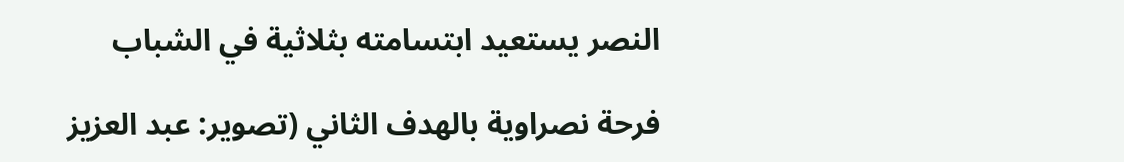النصر يستعيد ابتسامته بثلاثية في الشباب

فرحة نصراوية بالهدف الثاني (تصوير: عبد العزيز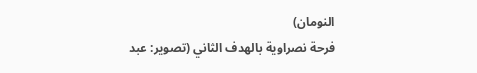النومان)
فرحة نصراوية بالهدف الثاني (تصوير: عبد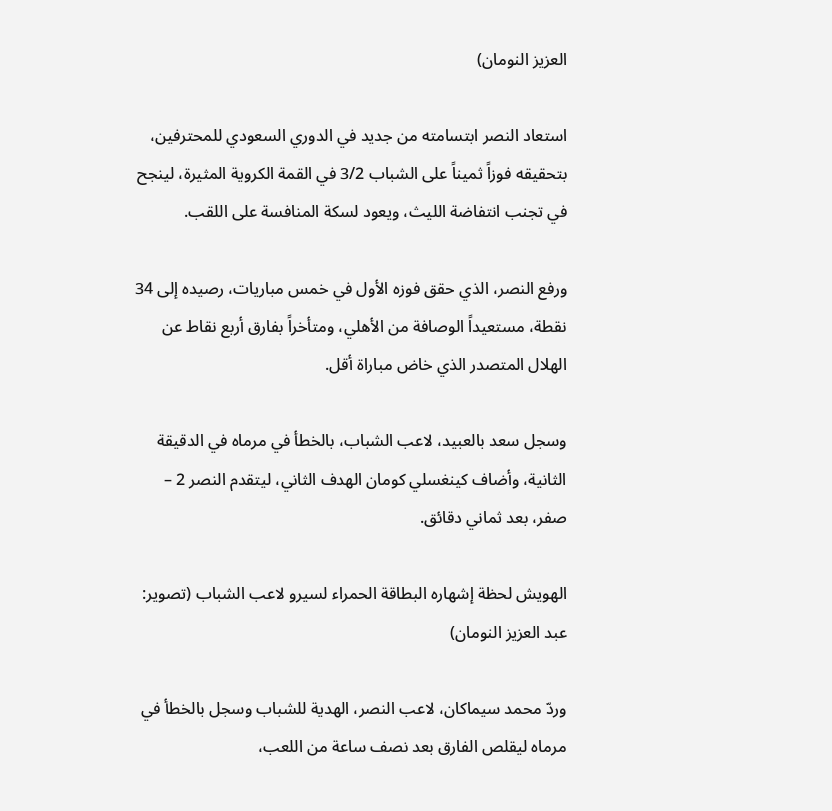العزيز النومان)

استعاد النصر ابتسامته من جديد في الدوري السعودي للمحترفين، بتحقيقه فوزاً ثميناً على الشباب 3/2 في القمة الكروية المثيرة، لينجح في تجنب انتفاضة الليث، ويعود لسكة المنافسة على اللقب.

ورفع النصر، الذي حقق فوزه الأول في خمس ‌مباريات، رصيده ‌إلى ‌34 نقطة، مستعيداً الوصافة من الأهلي، ومتأخراً بفارق ‌أربع نقاط عن الهلال المتصدر الذي خاض مباراة أقل.

وسجل سعد بالعبيد، لاعب الشباب، بالخطأ في مرماه في الدقيقة الثانية، وأضاف كينغسلي كومان الهدف الثاني، ليتقدم ‌النصر 2 – صفر، بعد ثماني دقائق.

الهويش لحظة إشهاره البطاقة الحمراء لسيرو لاعب الشباب (تصوير: عبد العزيز النومان)

وردّ محمد سيماكان، لاعب النصر، الهدية للشباب وسجل بالخطأ في مرماه ليقلص الفارق بعد نصف ساعة من اللعب،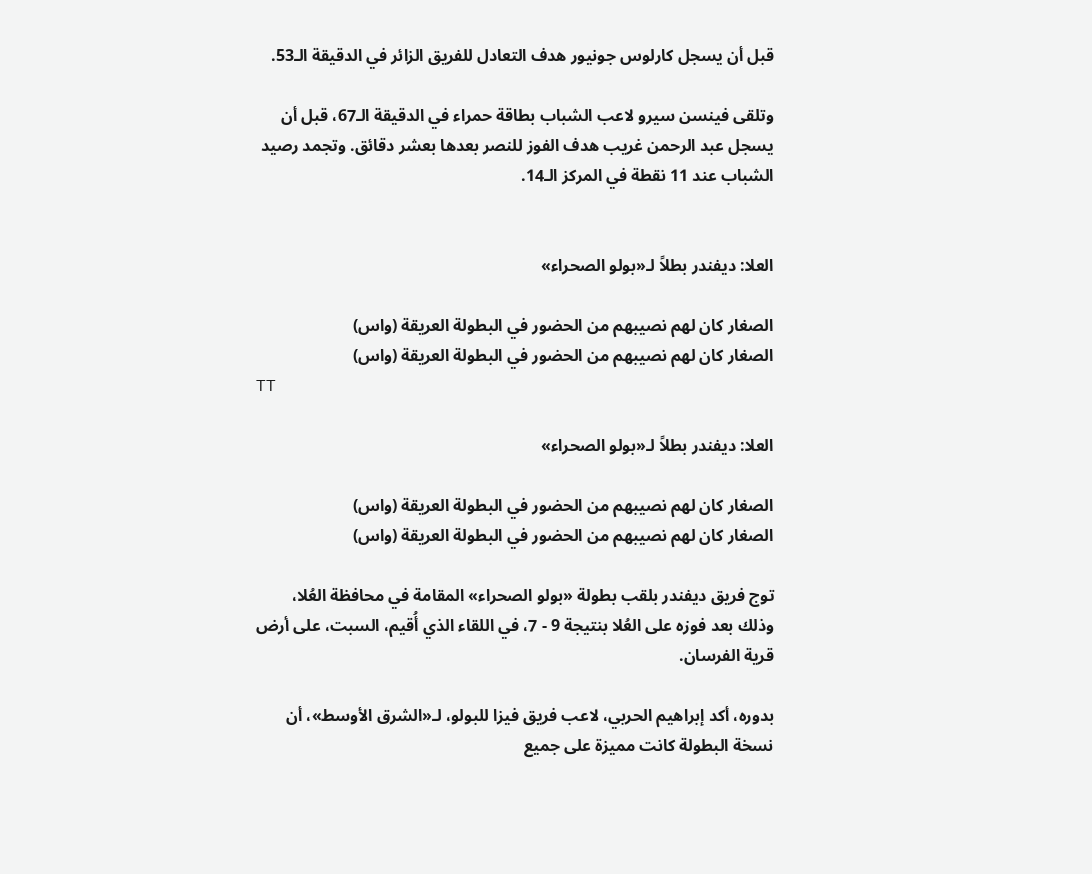قبل أن يسجل كارلوس جونيور هدف التعادل للفريق الزائر في الدقيقة الـ53.

وتلقى فينسن سيرو لاعب الشباب بطاقة حمراء في الدقيقة الـ67، قبل أن يسجل عبد الرحمن غريب هدف الفوز للنصر بعدها بعشر دقائق. وتجمد رصيد الشباب عند 11 نقطة في المركز الـ14.


العلا: ديفندر بطلاً لـ«بولو الصحراء»

الصغار كان لهم نصيبهم من الحضور في البطولة العريقة (واس)
الصغار كان لهم نصيبهم من الحضور في البطولة العريقة (واس)
TT

العلا: ديفندر بطلاً لـ«بولو الصحراء»

الصغار كان لهم نصيبهم من الحضور في البطولة العريقة (واس)
الصغار كان لهم نصيبهم من الحضور في البطولة العريقة (واس)

توج فريق ديفندر بلقب بطولة «بولو الصحراء» المقامة في محافظة العُلا، وذلك بعد فوزه على العُلا بنتيجة 9 - 7، في اللقاء الذي أُقيم، السبت، على أرض قرية الفرسان.

بدوره، أكد إبراهيم الحربي، لاعب فريق فيزا للبولو، لـ«الشرق الأوسط»، أن نسخة البطولة كانت مميزة على جميع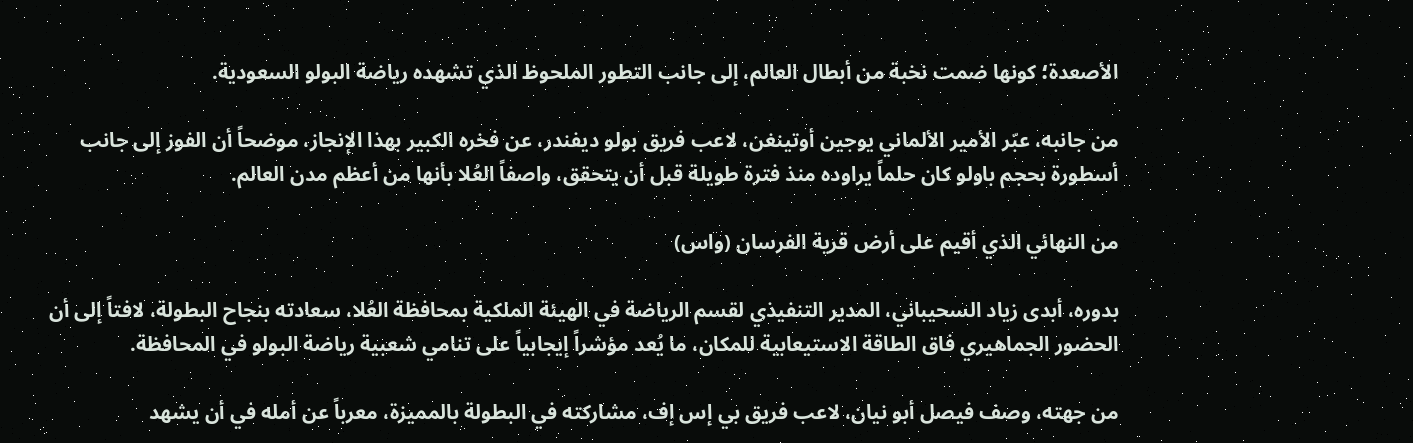الأصعدة؛ كونها ضمت نخبة من أبطال العالم، إلى جانب التطور الملحوظ الذي تشهده رياضة البولو السعودية.

من جانبه، عبّر الأمير الألماني يوجين أوتينغن، لاعب فريق بولو ديفندر، عن فخره الكبير بهذا الإنجاز، موضحاً أن الفوز إلى جانب أسطورة بحجم باولو كان حلماً يراوده منذ فترة طويلة قبل أن يتحقق، واصفاً العُلا بأنها من أعظم مدن العالم.

من النهائي الذي أقيم على أرض قرية الفرسان (واس)

بدوره، أبدى زياد السحيباني، المدير التنفيذي لقسم الرياضة في الهيئة الملكية بمحافظة العُلا، سعادته بنجاح البطولة، لافتاً إلى أن الحضور الجماهيري فاق الطاقة الاستيعابية للمكان، ما يُعد مؤشراً إيجابياً على تنامي شعبية رياضة البولو في المحافظة.

من جهته، وصف فيصل أبو نيان، لاعب فريق بي إس إف، مشاركته في البطولة بالمميزة، معرباً عن أمله في أن يشهد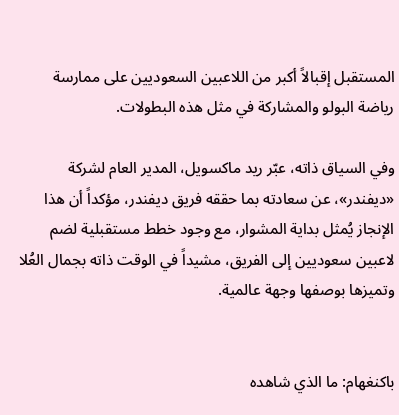المستقبل إقبالاً أكبر من اللاعبين السعوديين على ممارسة رياضة البولو والمشاركة في مثل هذه البطولات.

وفي السياق ذاته، عبّر ريد ماكسويل، المدير العام لشركة «ديفندر»، عن سعادته بما حققه فريق ديفندر، مؤكداً أن هذا الإنجاز يُمثل بداية المشوار، مع وجود خطط مستقبلية لضم لاعبين سعوديين إلى الفريق، مشيداً في الوقت ذاته بجمال العُلا وتميزها بوصفها وجهة عالمية.


باكنغهام: ما الذي شاهده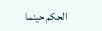الحكم حينما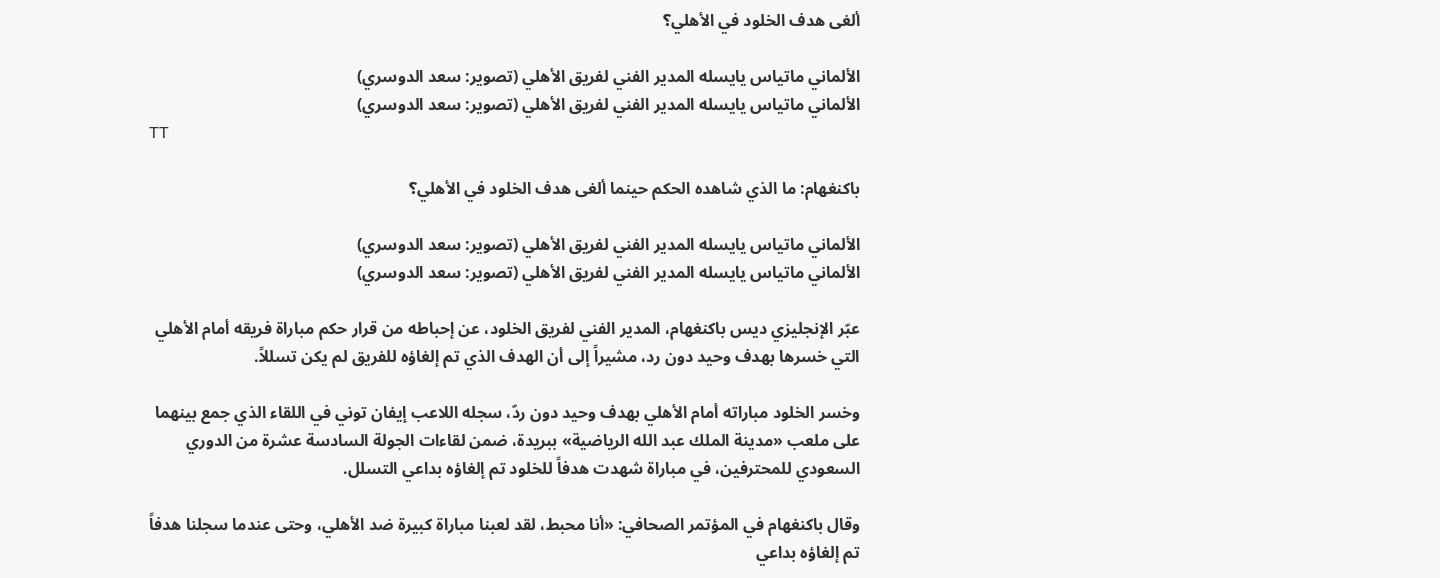ألغى هدف الخلود في الأهلي؟

الألماني ماتياس يايسله المدير الفني لفريق الأهلي (تصوير: سعد الدوسري)
الألماني ماتياس يايسله المدير الفني لفريق الأهلي (تصوير: سعد الدوسري)
TT

باكنغهام: ما الذي شاهده الحكم حينما ألغى هدف الخلود في الأهلي؟

الألماني ماتياس يايسله المدير الفني لفريق الأهلي (تصوير: سعد الدوسري)
الألماني ماتياس يايسله المدير الفني لفريق الأهلي (تصوير: سعد الدوسري)

عبّر الإنجليزي ديس باكنغهام، المدير الفني لفريق الخلود، عن إحباطه من قرار حكم مباراة فريقه أمام الأهلي التي خسرها بهدف وحيد دون رد، مشيراً إلى أن الهدف الذي تم إلغاؤه للفريق لم يكن تسللاً.

وخسر الخلود مباراته أمام الأهلي بهدف وحيد دون ردّ، سجله اللاعب إيفان توني في اللقاء الذي جمع بينهما على ملعب «مدينة الملك عبد الله الرياضية» ببريدة، ضمن لقاءات الجولة السادسة عشرة من الدوري السعودي للمحترفين، في مباراة شهدت هدفاً للخلود تم إلغاؤه بداعي التسلل.

وقال باكنغهام في المؤتمر الصحافي: «أنا محبط، لقد لعبنا مباراة كبيرة ضد الأهلي، وحتى عندما سجلنا هدفاً تم إلغاؤه بداعي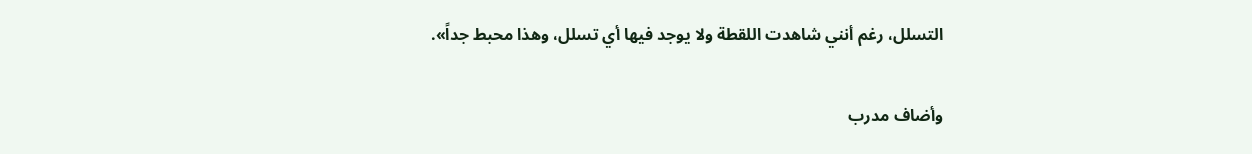التسلل، رغم أنني شاهدت اللقطة ولا يوجد فيها أي تسلل، وهذا محبط جداً».

وأضاف مدرب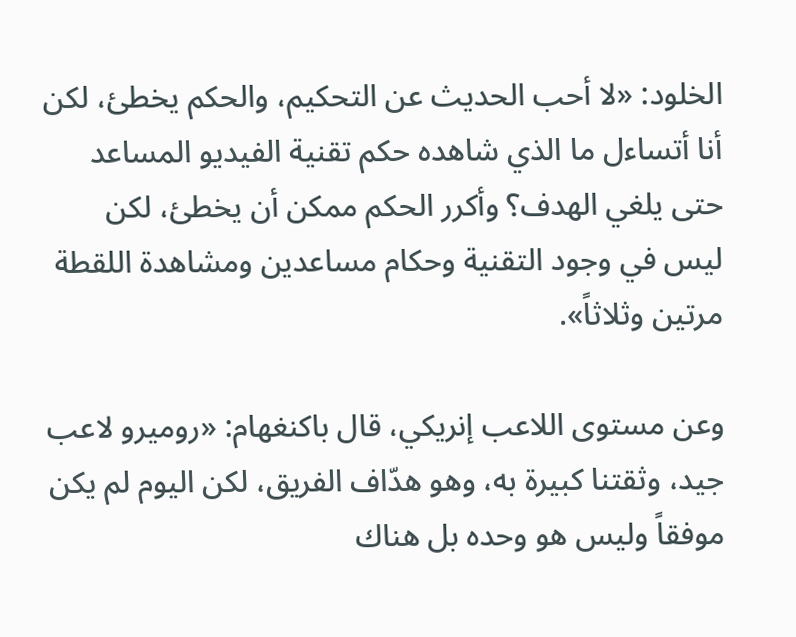الخلود: «لا أحب الحديث عن التحكيم، والحكم يخطئ، لكن أنا أتساءل ما الذي شاهده حكم تقنية الفيديو المساعد حتى يلغي الهدف؟ وأكرر الحكم ممكن أن يخطئ، لكن ليس في وجود التقنية وحكام مساعدين ومشاهدة اللقطة مرتين وثلاثاً».

وعن مستوى اللاعب إنريكي، قال باكنغهام: «روميرو لاعب جيد، وثقتنا كبيرة به، وهو هدّاف الفريق، لكن اليوم لم يكن موفقاً وليس هو وحده بل هناك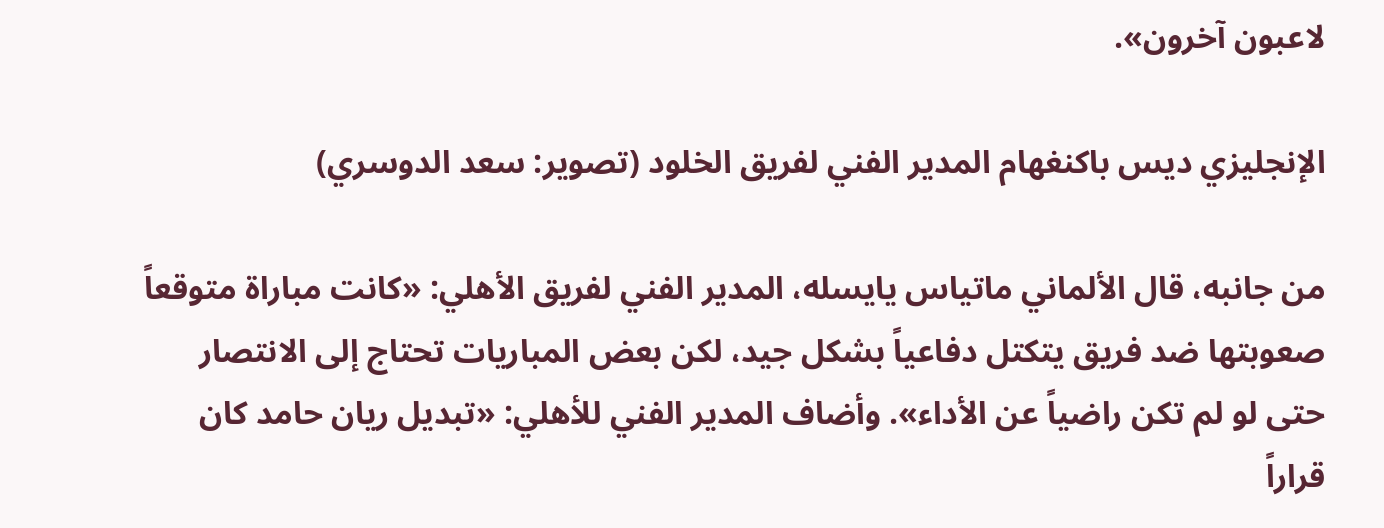لاعبون آخرون».

الإنجليزي ديس باكنغهام المدير الفني لفريق الخلود (تصوير: سعد الدوسري)

من جانبه، قال الألماني ماتياس يايسله، المدير الفني لفريق الأهلي: «كانت مباراة متوقعاً صعوبتها ضد فريق يتكتل دفاعياً بشكل جيد، لكن بعض المباريات تحتاج إلى الانتصار حتى لو لم تكن راضياً عن الأداء». وأضاف المدير الفني للأهلي: «تبديل ريان حامد كان قراراً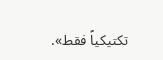تكتيكياً فقط».